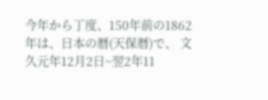今年から丁度、150年前の1862年は、日本の暦(天保暦)で、 文久元年12月2日~翌2年11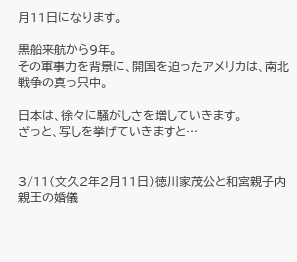月11日になります。

黒船来航から9年。
その軍事力を背景に、開国を迫ったアメリカは、南北戦争の真っ只中。

日本は、徐々に騒がしさを増していきます。
ざっと、写しを挙げていきますと…


3/11(文久2年2月11日)徳川家茂公と和宮親子内親王の婚儀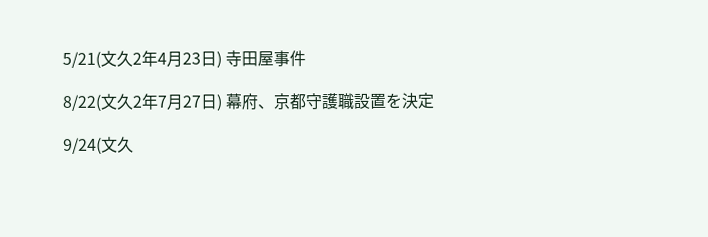5/21(文久2年4月23日) 寺田屋事件

8/22(文久2年7月27日) 幕府、京都守護職設置を決定

9/24(文久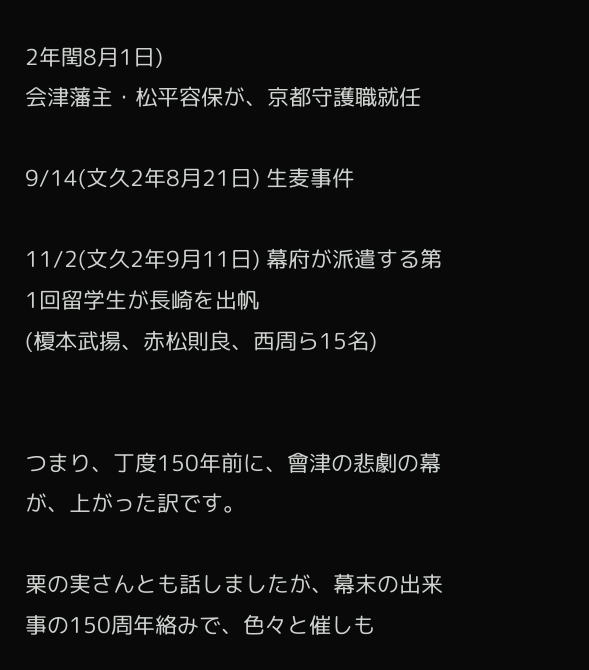2年閏8月1日)
会津藩主・松平容保が、京都守護職就任

9/14(文久2年8月21日) 生麦事件

11/2(文久2年9月11日) 幕府が派遣する第1回留学生が長崎を出帆
(榎本武揚、赤松則良、西周ら15名)


つまり、丁度150年前に、會津の悲劇の幕が、上がった訳です。

栗の実さんとも話しましたが、幕末の出来事の150周年絡みで、色々と催しも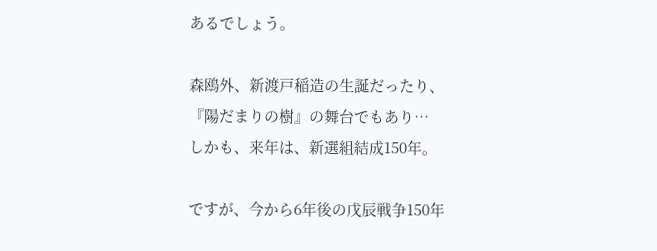あるでしょう。

森鴎外、新渡戸稲造の生誕だったり、『陽だまりの樹』の舞台でもあり…
しかも、来年は、新選組結成150年。

ですが、今から6年後の戊辰戦争150年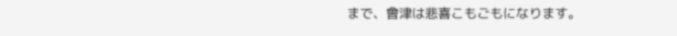まで、會津は悲喜こもごもになります。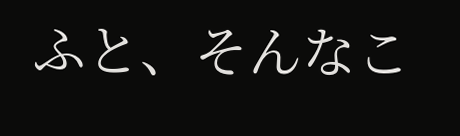ふと、そんなこ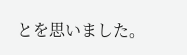とを思いました。